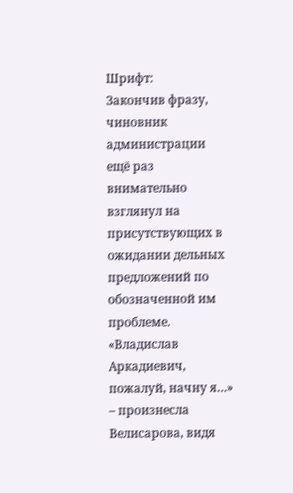Шрифт:
Закончив фразу, чиновник администрации ещё раз внимательно взглянул на присутствующих в ожидании дельных предложений по обозначенной им проблеме.
«Владислав Аркадиевич, пожалуй, начну я…» – произнесла Велисарова, видя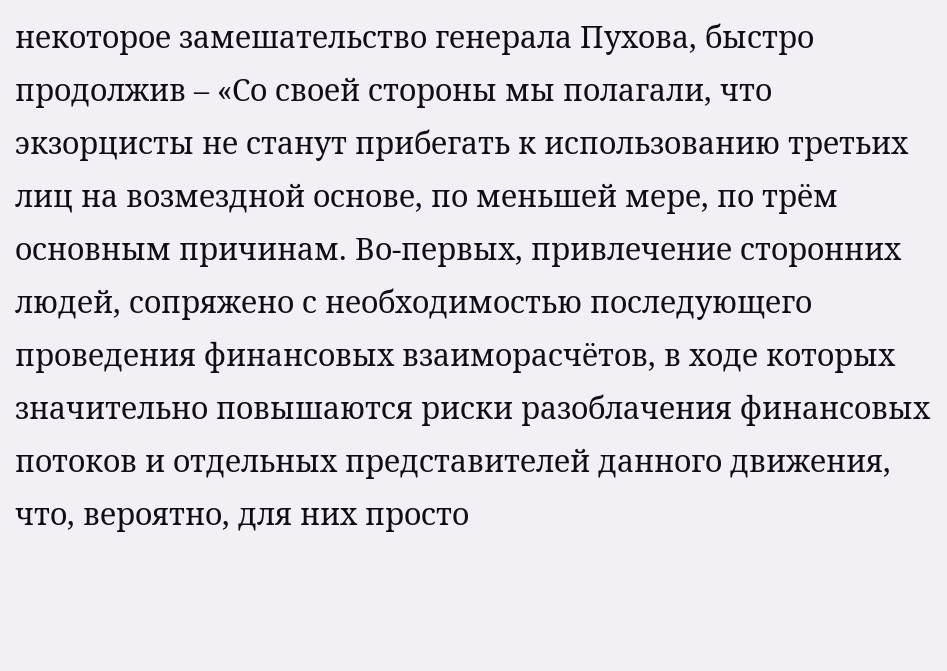некоторое замешательство генерала Пухова, быстро продолжив – «Со своей стороны мы полагали, что экзорцисты не станут прибегать к использованию третьих лиц на возмездной основе, по меньшей мере, по трём основным причинам. Во-первых, привлечение сторонних людей, сопряжено с необходимостью последующего проведения финансовых взаиморасчётов, в ходе которых значительно повышаются риски разоблачения финансовых потоков и отдельных представителей данного движения, что, вероятно, для них просто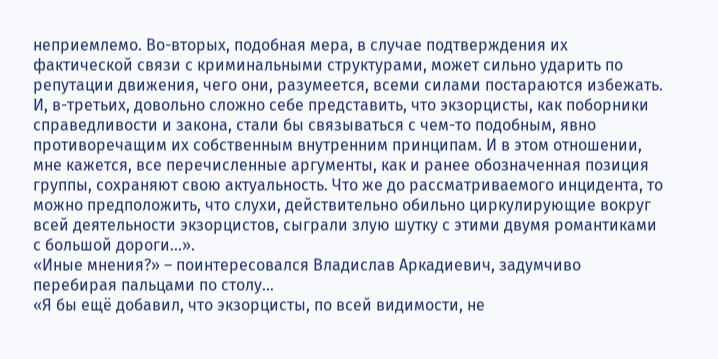неприемлемо. Во-вторых, подобная мера, в случае подтверждения их фактической связи с криминальными структурами, может сильно ударить по репутации движения, чего они, разумеется, всеми силами постараются избежать. И, в-третьих, довольно сложно себе представить, что экзорцисты, как поборники справедливости и закона, стали бы связываться с чем-то подобным, явно противоречащим их собственным внутренним принципам. И в этом отношении, мне кажется, все перечисленные аргументы, как и ранее обозначенная позиция группы, сохраняют свою актуальность. Что же до рассматриваемого инцидента, то можно предположить, что слухи, действительно обильно циркулирующие вокруг всей деятельности экзорцистов, сыграли злую шутку с этими двумя романтиками с большой дороги…».
«Иные мнения?» – поинтересовался Владислав Аркадиевич, задумчиво перебирая пальцами по столу…
«Я бы ещё добавил, что экзорцисты, по всей видимости, не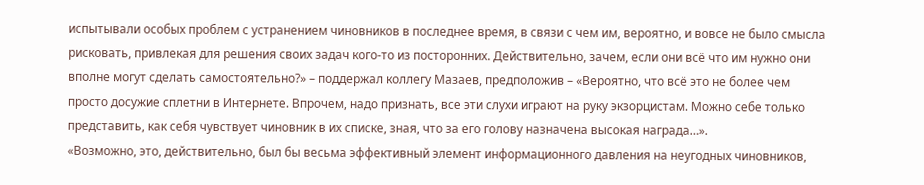испытывали особых проблем с устранением чиновников в последнее время, в связи с чем им, вероятно, и вовсе не было смысла рисковать, привлекая для решения своих задач кого-то из посторонних. Действительно, зачем, если они всё что им нужно они вполне могут сделать самостоятельно?» – поддержал коллегу Мазаев, предположив – «Вероятно, что всё это не более чем просто досужие сплетни в Интернете. Впрочем, надо признать, все эти слухи играют на руку экзорцистам. Можно себе только представить, как себя чувствует чиновник в их списке, зная, что за его голову назначена высокая награда…».
«Возможно, это, действительно, был бы весьма эффективный элемент информационного давления на неугодных чиновников,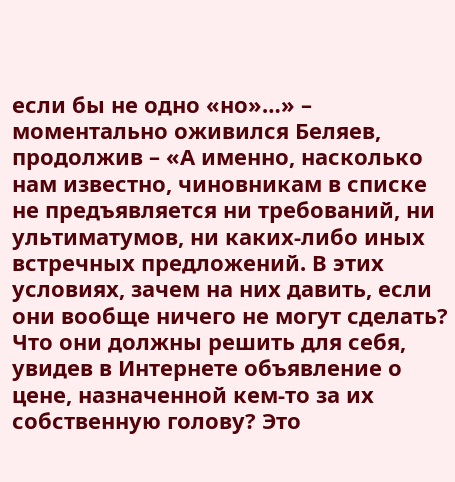если бы не одно «но»…» – моментально оживился Беляев, продолжив – «А именно, насколько нам известно, чиновникам в списке не предъявляется ни требований, ни ультиматумов, ни каких-либо иных встречных предложений. В этих условиях, зачем на них давить, если они вообще ничего не могут сделать? Что они должны решить для себя, увидев в Интернете объявление о цене, назначенной кем-то за их собственную голову? Это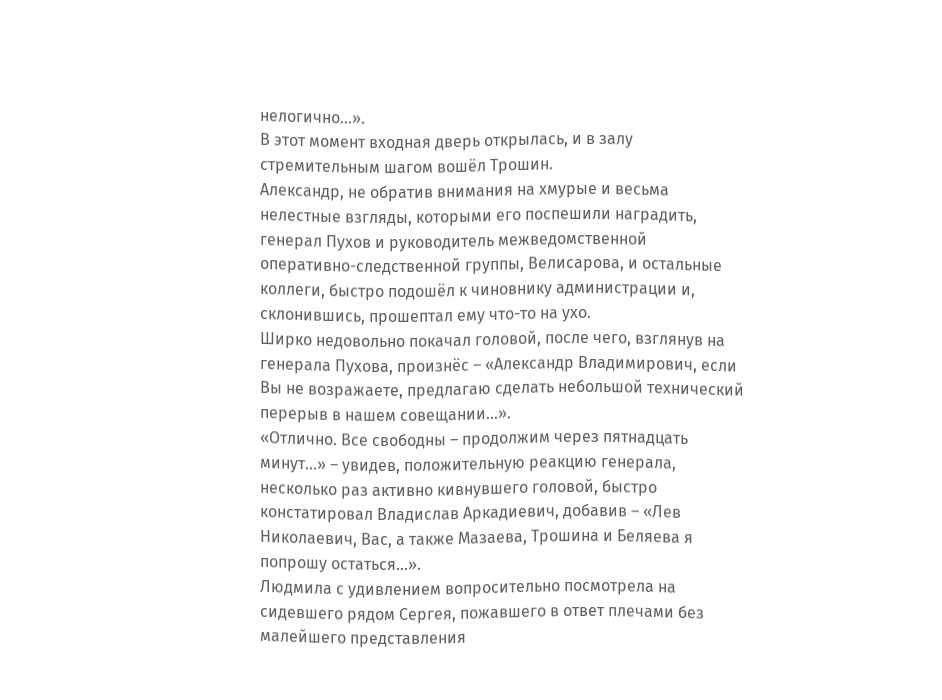нелогично…».
В этот момент входная дверь открылась, и в залу стремительным шагом вошёл Трошин.
Александр, не обратив внимания на хмурые и весьма нелестные взгляды, которыми его поспешили наградить, генерал Пухов и руководитель межведомственной оперативно-следственной группы, Велисарова, и остальные коллеги, быстро подошёл к чиновнику администрации и, склонившись, прошептал ему что-то на ухо.
Ширко недовольно покачал головой, после чего, взглянув на генерала Пухова, произнёс – «Александр Владимирович, если Вы не возражаете, предлагаю сделать небольшой технический перерыв в нашем совещании…».
«Отлично. Все свободны – продолжим через пятнадцать минут…» – увидев, положительную реакцию генерала, несколько раз активно кивнувшего головой, быстро констатировал Владислав Аркадиевич, добавив – «Лев Николаевич, Вас, а также Мазаева, Трошина и Беляева я попрошу остаться…».
Людмила с удивлением вопросительно посмотрела на сидевшего рядом Сергея, пожавшего в ответ плечами без малейшего представления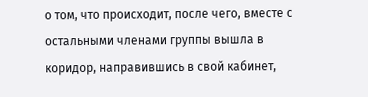о том, что происходит, после чего, вместе с остальными членами группы вышла в коридор, направившись в свой кабинет,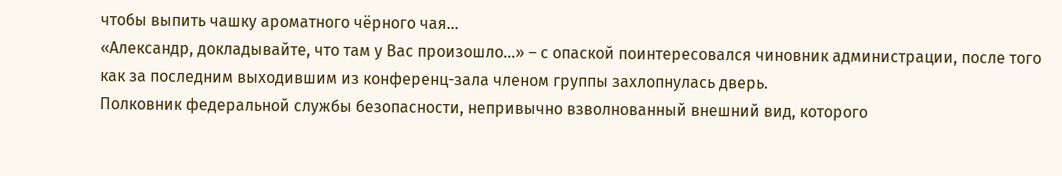чтобы выпить чашку ароматного чёрного чая…
«Александр, докладывайте, что там у Вас произошло…» – с опаской поинтересовался чиновник администрации, после того как за последним выходившим из конференц-зала членом группы захлопнулась дверь.
Полковник федеральной службы безопасности, непривычно взволнованный внешний вид, которого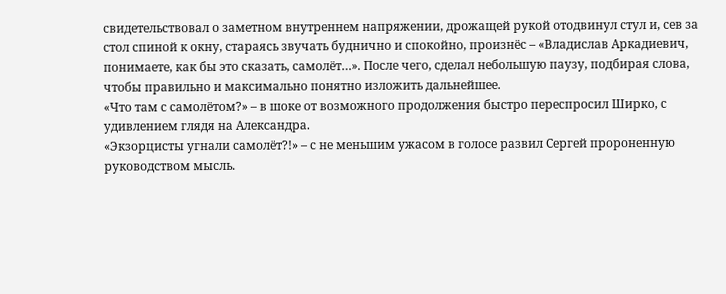свидетельствовал о заметном внутреннем напряжении, дрожащей рукой отодвинул стул и, сев за стол спиной к окну, стараясь звучать буднично и спокойно, произнёс – «Владислав Аркадиевич, понимаете, как бы это сказать, самолёт…». После чего, сделал небольшую паузу, подбирая слова, чтобы правильно и максимально понятно изложить дальнейшее.
«Что там с самолётом?» – в шоке от возможного продолжения быстро переспросил Ширко, с удивлением глядя на Александра.
«Экзорцисты угнали самолёт?!» – с не меньшим ужасом в голосе развил Сергей пророненную руководством мысль.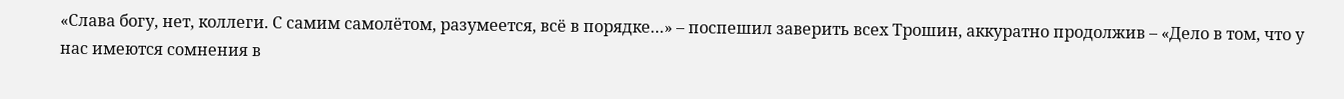«Слава богу, нет, коллеги. С самим самолётом, разумеется, всё в порядке…» – поспешил заверить всех Трошин, аккуратно продолжив – «Дело в том, что у нас имеются сомнения в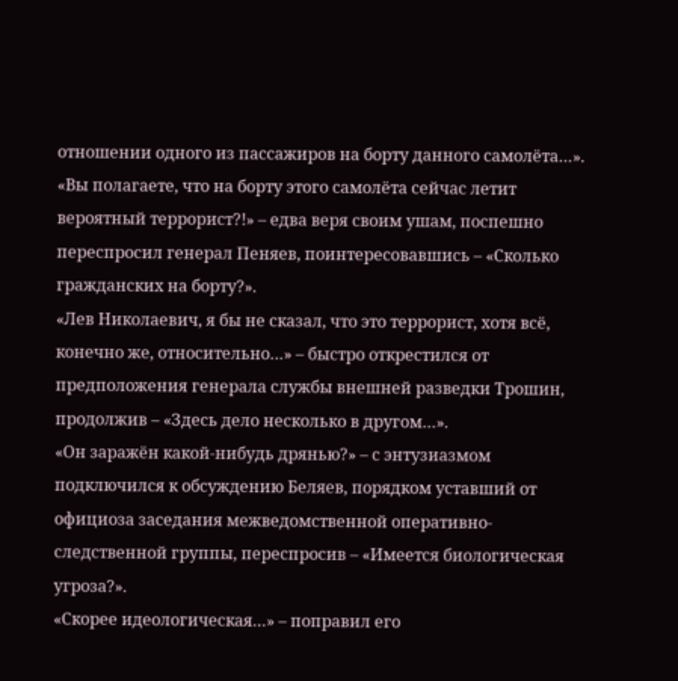отношении одного из пассажиров на борту данного самолёта…».
«Вы полагаете, что на борту этого самолёта сейчас летит вероятный террорист?!» – едва веря своим ушам, поспешно переспросил генерал Пеняев, поинтересовавшись – «Сколько гражданских на борту?».
«Лев Николаевич, я бы не сказал, что это террорист, хотя всё, конечно же, относительно…» – быстро открестился от предположения генерала службы внешней разведки Трошин, продолжив – «Здесь дело несколько в другом…».
«Он заражён какой-нибудь дрянью?» – с энтузиазмом подключился к обсуждению Беляев, порядком уставший от официоза заседания межведомственной оперативно-следственной группы, переспросив – «Имеется биологическая угроза?».
«Скорее идеологическая…» – поправил его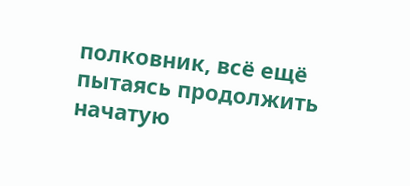полковник, всё ещё пытаясь продолжить начатую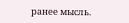ранее мысль.